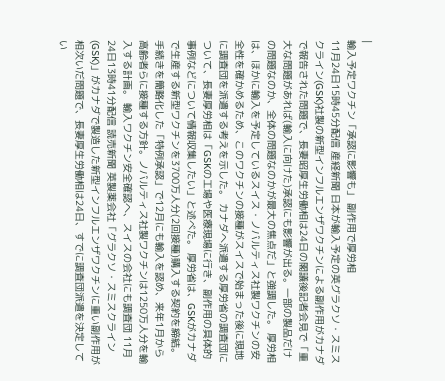|
輸入予定ワクチン「承認に影響も」 副作用で厚労相
11月24日15時45分配信 産経新聞 日本が輸入予定の英グラクソ・スミスクライン(GSK)社製の新型インフルエンザワクチンによる副作用がカナダで報告された問題で、長妻昭厚生労働相は24日の閣議後記者会見で「重大な問題があれば(輸入に向けた)承認にも影響が出る。一部の製品だけの問題なのか、全体の問題なのかが最大の焦点だ」と強調した。 厚労相は、ほかに輸入を予定しているスイス・ノバルティス社製ワクチンの安全性を確かめるため、このワクチンの接種がスイスで始まった後に現地に調査団を派遣する考えを示した。 カナダへ派遣する厚労省の調査団について、長妻厚労相は「GSKの工場や医療現場に行き、副作用の具体的事例などについて情報収集したい」と述べた。 厚労省は、GSKがカナダで生産する新型ワクチンを3700万人分(2回接種)購入する契約を締結。手続きを簡略化した「特例承認」で12月にも輸入を認め、来年1月から高齢者らに接種する方針。ノバルティス社製ワクチンは1250万人分を輸入する計画。 輸入ワクチン安全確認へ、スイスの会社にも調査団 11月24日13時41分配信 読売新聞 英製薬会社「グラクソ・スミスクライン(GSK)」がカナダで製造した新型インフルエンザワクチンに重い副作用が相次いだ問題で、長妻厚生労働相は24日、すでに調査団派遣を決定してい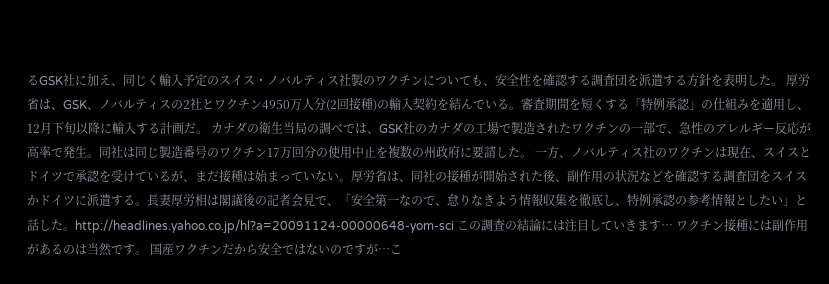るGSK社に加え、同じく輸入予定のスイス・ノバルティス社製のワクチンについても、安全性を確認する調査団を派遣する方針を表明した。 厚労省は、GSK、ノバルティスの2社とワクチン4950万人分(2回接種)の輸入契約を結んでいる。審査期間を短くする「特例承認」の仕組みを適用し、12月下旬以降に輸入する計画だ。 カナダの衛生当局の調べでは、GSK社のカナダの工場で製造されたワクチンの一部で、急性のアレルギー反応が高率で発生。同社は同じ製造番号のワクチン17万回分の使用中止を複数の州政府に要請した。 一方、ノバルティス社のワクチンは現在、スイスとドイツで承認を受けているが、まだ接種は始まっていない。厚労省は、同社の接種が開始された後、副作用の状況などを確認する調査団をスイスかドイツに派遣する。長妻厚労相は閣議後の記者会見で、「安全第一なので、怠りなきよう情報収集を徹底し、特例承認の参考情報としたい」と話した。http://headlines.yahoo.co.jp/hl?a=20091124-00000648-yom-sci この調査の結論には注目していきます… ワクチン接種には副作用があるのは当然です。 国産ワクチンだから安全ではないのですが…こ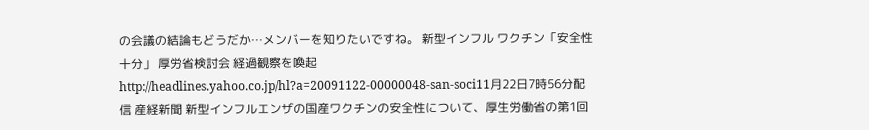の会議の結論もどうだか…メンバーを知りたいですね。 新型インフル ワクチン「安全性十分」 厚労省検討会 経過観察を喚起
http://headlines.yahoo.co.jp/hl?a=20091122-00000048-san-soci11月22日7時56分配信 産経新聞 新型インフルエンザの国産ワクチンの安全性について、厚生労働省の第1回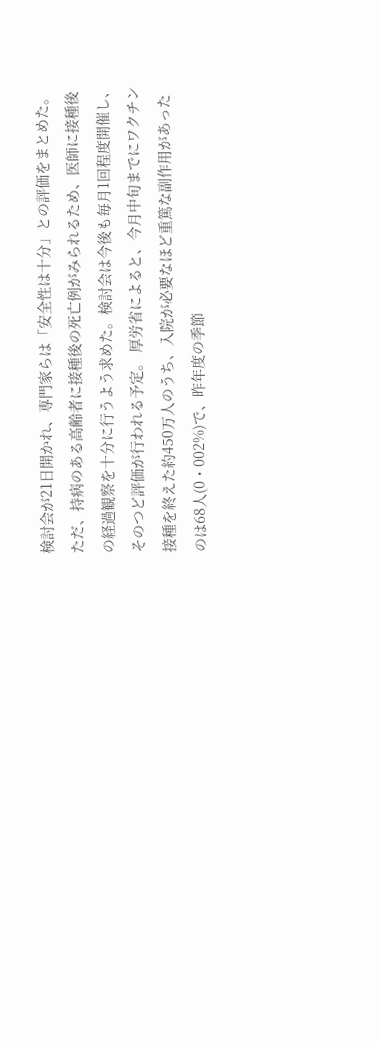検討会が21日開かれ、専門家らは「安全性は十分」との評価をまとめた。ただ、持病のある高齢者に接種後の死亡例がみられるため、医師に接種後の経過観察を十分に行うよう求めた。検討会は今後も毎月1回程度開催し、そのつど評価が行われる予定。 厚労省によると、今月中旬までにワクチン接種を終えた約450万人のうち、入院が必要なほど重篤な副作用があったのは68人(0・002%)で、昨年度の季節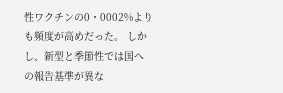性ワクチンの0・0002%よりも頻度が高めだった。 しかし、新型と季節性では国への報告基準が異な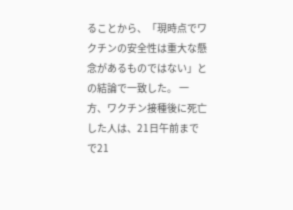ることから、「現時点でワクチンの安全性は重大な懸念があるものではない」との結論で一致した。 一方、ワクチン接種後に死亡した人は、21日午前までで21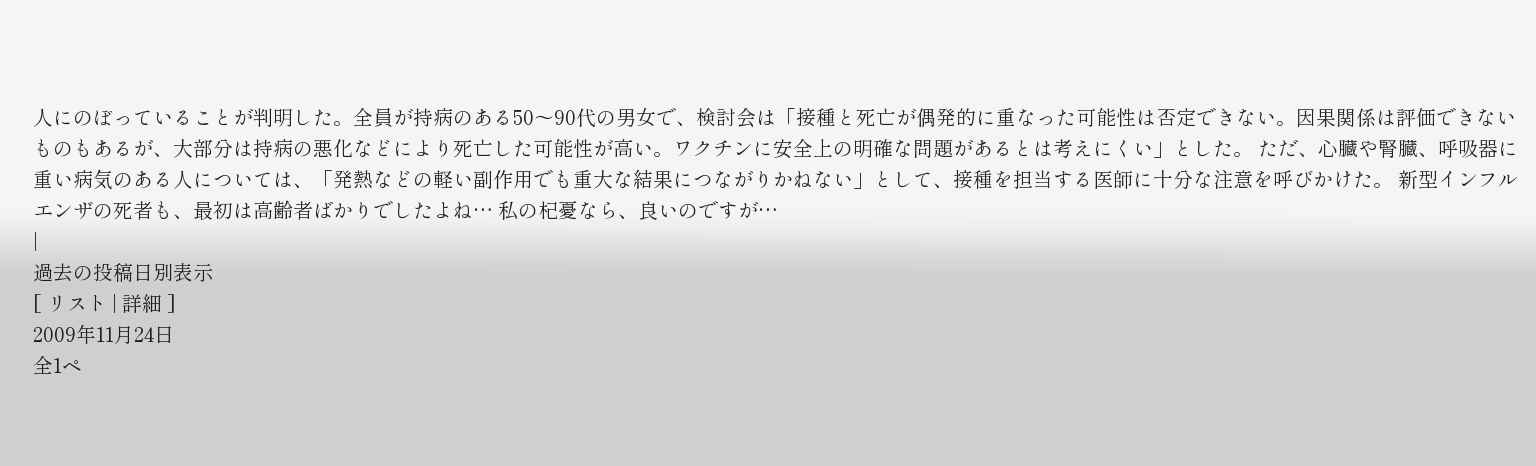人にのぼっていることが判明した。全員が持病のある50〜90代の男女で、検討会は「接種と死亡が偶発的に重なった可能性は否定できない。因果関係は評価できないものもあるが、大部分は持病の悪化などにより死亡した可能性が高い。ワクチンに安全上の明確な問題があるとは考えにくい」とした。 ただ、心臓や腎臓、呼吸器に重い病気のある人については、「発熱などの軽い副作用でも重大な結果につながりかねない」として、接種を担当する医師に十分な注意を呼びかけた。 新型インフルエンザの死者も、最初は高齢者ばかりでしたよね… 私の杞憂なら、良いのですが…
|
過去の投稿日別表示
[ リスト | 詳細 ]
2009年11月24日
全1ペ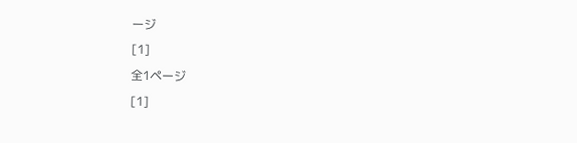ージ
[1]
全1ページ
[1]